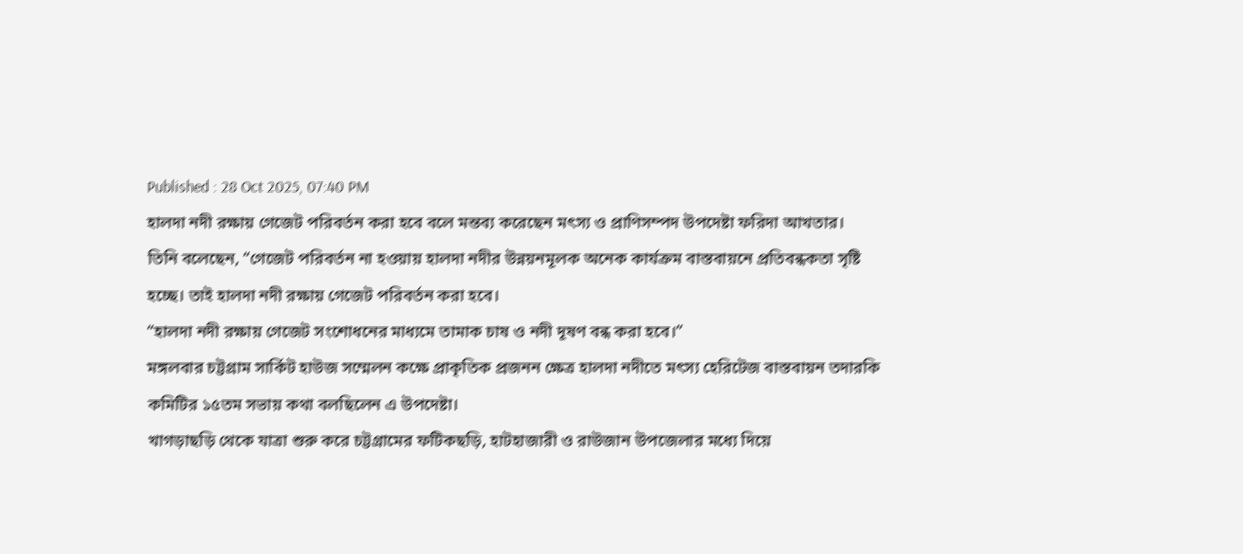Published : 28 Oct 2025, 07:40 PM
হালদা নদী রক্ষায় গেজেট পরিবর্তন করা হবে বলে মন্তব্য করেছেন মৎস্য ও প্রাণিসম্পদ উপদেষ্টা ফরিদা আখতার।
তিনি বলেছেন, “গেজেট পরিবর্তন না হওয়ায় হালদা নদীর উন্নয়নমূলক অনেক কার্যক্রম বাস্তবায়নে প্রতিবন্ধকতা সৃষ্টি হচ্ছে। তাই হালদা নদী রক্ষায় গেজেট পরিবর্তন করা হবে।
“হালদা নদী রক্ষায় গেজেট সংশোধনের মাধ্যমে তামাক চাষ ও নদী দূষণ বন্ধ করা হবে।”
মঙ্গলবার চট্টগ্রাম সার্কিট হাউজ সম্মেলন কক্ষে প্রাকৃতিক প্রজনন ক্ষেত্র হালদা নদীতে মৎস্য হেরিটেজ বাস্তবায়ন তদারকি কমিটির ১৫তম সভায় কথা বলছিলেন এ উপদেষ্টা।
খাগড়াছড়ি থেকে যাত্রা শুরু করে চট্টগ্রামের ফটিকছড়ি, হাটহাজারী ও রাউজান উপজেলার মধ্যে দিয়ে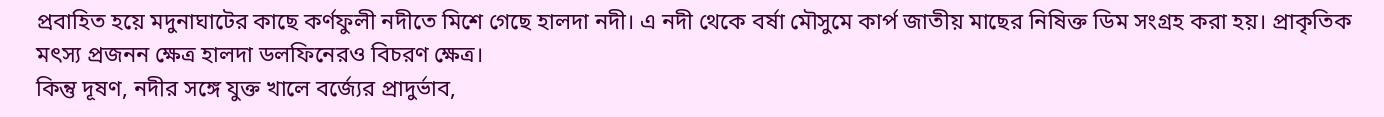প্রবাহিত হয়ে মদুনাঘাটের কাছে কর্ণফুলী নদীতে মিশে গেছে হালদা নদী। এ নদী থেকে বর্ষা মৌসুমে কার্প জাতীয় মাছের নিষিক্ত ডিম সংগ্রহ করা হয়। প্রাকৃতিক মৎস্য প্রজনন ক্ষেত্র হালদা ডলফিনেরও বিচরণ ক্ষেত্র।
কিন্তু দূষণ, নদীর সঙ্গে যুক্ত খালে বর্জ্যের প্রাদুর্ভাব,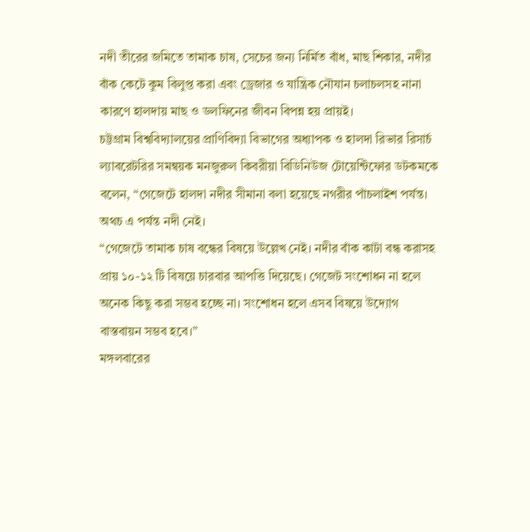নদী তীরের জমিতে তামাক চাষ, সেচের জন্য নির্মিত বাঁধ, মাছ শিকার, নদীর বাঁক কেটে কুম বিলুপ্ত করা এবং ড্রেজার ও যান্ত্রিক নৌযান চলাচলসহ নানা কারণে হালদায় মাছ ও ডলফিনের জীবন বিপন্ন হয় প্রায়ই।
চট্টগ্রাম বিশ্ববিদ্যালয়ের প্রাণিবিদ্যা বিভাগের অধ্যাপক ও হালদা রিভার রিসার্চ ল্যাবরেটরির সমন্বয়ক মনজুরুল কিবরীয়া বিডিনিউজ টোয়েন্টিফোর ডটকমকে বলেন, “গেজেটে হালদা নদীর সীমানা বলা হয়েছে নগরীর পাঁচলাইশ পর্যন্ত। অথচ এ পর্যন্ত নদী নেই।
“গেজেটে তামাক চাষ বন্ধের বিষয়ে উল্লেখ নেই। নদীর বাঁক কাটা বন্ধ করাসহ প্রায় ১০-১২ টি বিষয়ে চারবার আপত্তি দিয়েছে। গেজেট সংশোধন না হলে অনেক কিছু করা সম্ভব হচ্ছে না। সংশোধন হলে এসব বিষয়ে উদ্যোগ বাস্তবায়ন সম্ভব হবে।”
মঙ্গলবারের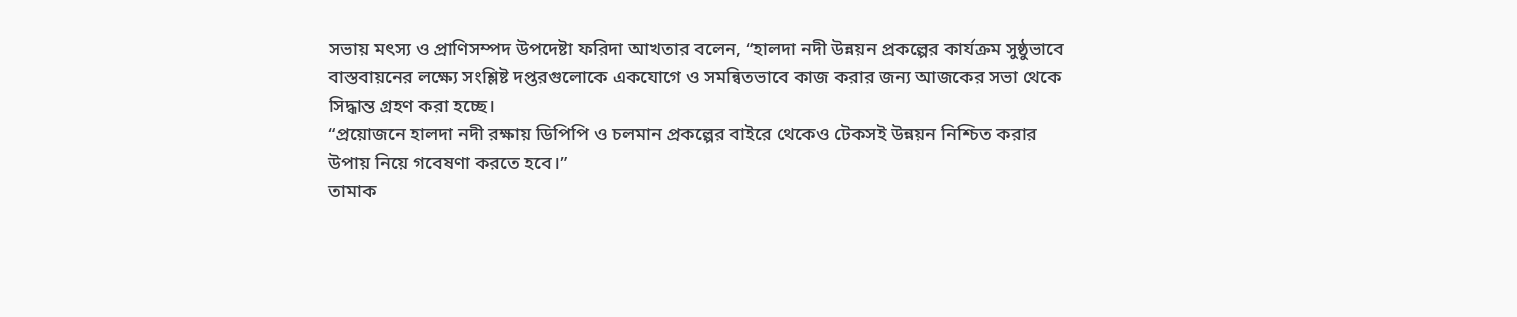সভায় মৎস্য ও প্রাণিসম্পদ উপদেষ্টা ফরিদা আখতার বলেন, “হালদা নদী উন্নয়ন প্রকল্পের কার্যক্রম সুষ্ঠুভাবে বাস্তবায়নের লক্ষ্যে সংশ্লিষ্ট দপ্তরগুলোকে একযোগে ও সমন্বিতভাবে কাজ করার জন্য আজকের সভা থেকে সিদ্ধান্ত গ্রহণ করা হচ্ছে।
“প্রয়োজনে হালদা নদী রক্ষায় ডিপিপি ও চলমান প্রকল্পের বাইরে থেকেও টেকসই উন্নয়ন নিশ্চিত করার উপায় নিয়ে গবেষণা করতে হবে।”
তামাক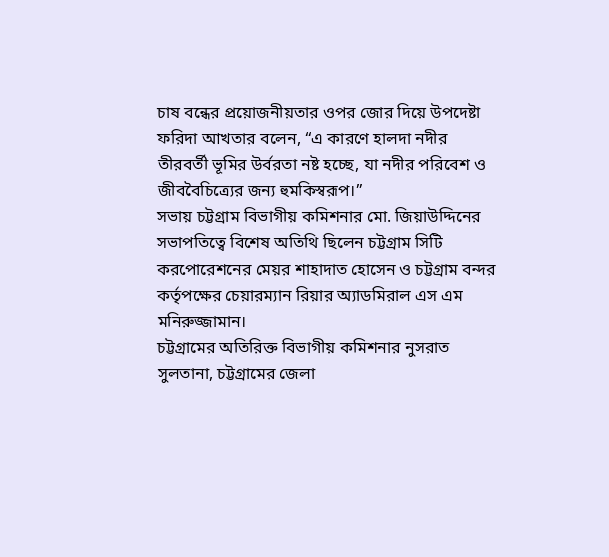চাষ বন্ধের প্রয়োজনীয়তার ওপর জোর দিয়ে উপদেষ্টা ফরিদা আখতার বলেন, “এ কারণে হালদা নদীর তীরবর্তী ভূমির উর্বরতা নষ্ট হচ্ছে, যা নদীর পরিবেশ ও জীববৈচিত্র্যের জন্য হুমকিস্বরূপ।”
সভায় চট্টগ্রাম বিভাগীয় কমিশনার মো. জিয়াউদ্দিনের সভাপতিত্বে বিশেষ অতিথি ছিলেন চট্টগ্রাম সিটি করপোরেশনের মেয়র শাহাদাত হোসেন ও চট্টগ্রাম বন্দর কর্তৃপক্ষের চেয়ারম্যান রিয়ার অ্যাডমিরাল এস এম মনিরুজ্জামান।
চট্টগ্রামের অতিরিক্ত বিভাগীয় কমিশনার নুসরাত সুলতানা, চট্টগ্রামের জেলা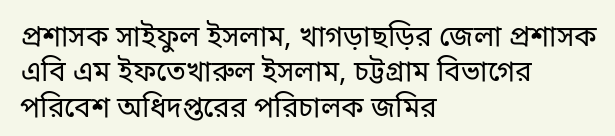প্রশাসক সাইফুল ইসলাম, খাগড়াছড়ির জেলা প্রশাসক এবি এম ইফতেখারুল ইসলাম, চট্টগ্রাম বিভাগের পরিবেশ অধিদপ্তরের পরিচালক জমির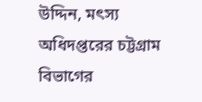উদ্দিন, মৎস্য অধিদপ্তরের চট্টগ্রাম বিভাগের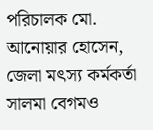পরিচালক মো. আনোয়ার হোসেন, জেলা মৎস্য কর্মকর্তা সালমা বেগমও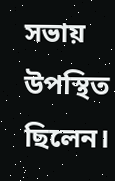সভায় উপস্থিত ছিলেন।